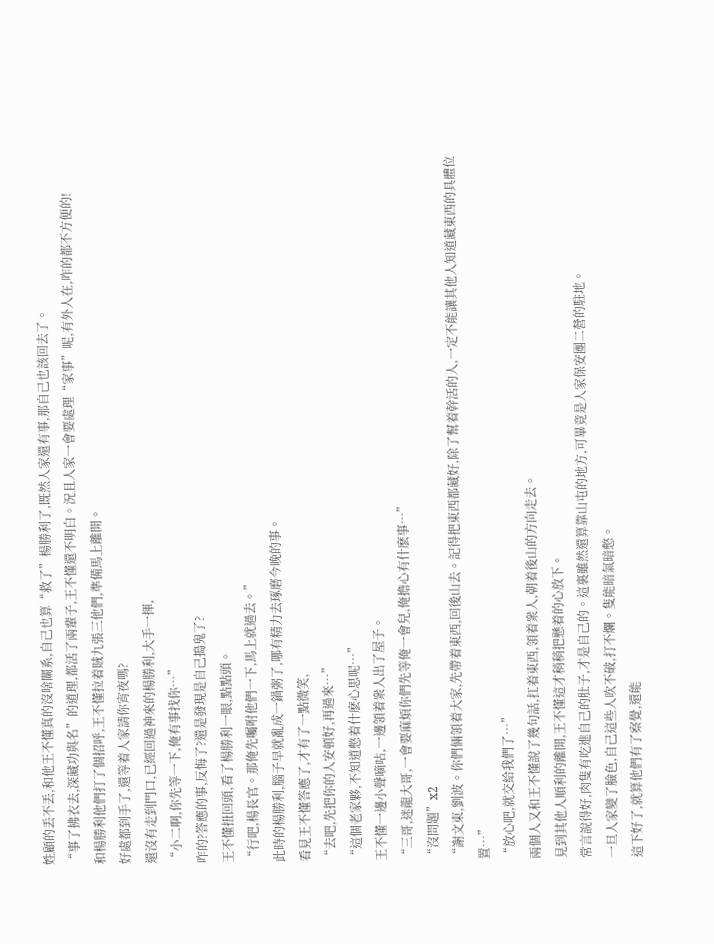姓顧的丢不丢,和他王不懂真的沒啥關系,自己也算“救了”楊勝利了,既然人家還有事,那自己也該回去了。
“事了拂衣去,深藏功與名”的道理,都活了兩輩子,王不懂還不明白。況且人家一會要處理“家事”呢,有外人在,咋的都不方便的!
和楊勝利他們打了個招呼,王不懂拉着賊九張三他們,準備馬上離開。
好處都到手了,還等着人家請你宵夜嗎?
還沒有走到門口,已經回過神來的楊勝利,大手一揮,
“小二啊,你先等一下,俺有事找你…”
咋的?答應的事,反悔了?還是發現是自己搗鬼了?
王不懂扭回頭,看了楊勝利一眼,點點頭。
“行吧,楊長官。那俺先囑咐他們一下,馬上就過去。”
此時的楊勝利,腦子早就亂成一鍋粥了,哪有精力去琢磨今晚的事。
看見王不懂答應了,才有了一點微笑,
“去吧,先把你的人安頓好,再過來…”
“這個老家夥,不知道憋着什麽心思呢…”
王不懂一邊小聲嘀咕,一邊領着衆人出了屋子。
“三哥,迷龍大哥,一會要麻煩你們先等俺一會兒,俺擔心有什麽事…”
“沒問題”x2
“謝文東,劉波。你們倆領着大家,先帶着東西,回後山去。記得把東西都藏好,除了幫着幹活的人,一定不能讓其他人知道藏東西的具體位置…”
“放心吧,就交給我們了…”
兩個人又和王不懂說了幾句話,扛着東西,領着衆人,朝着後山的方向走去。
見到其他人順利的離開,王不懂這才稍稍把懸着的心放下。
常言說得好,肉隻有吃進自己的肚子,才是自己的。這裏雖然還算靠山屯的地方,可畢竟是人家保安團二營的駐地。
一旦人家變了臉色,自己這些人吹不破,打不爛。隻能暗氣暗憋。
這下好了,就算他們有了察覺,還能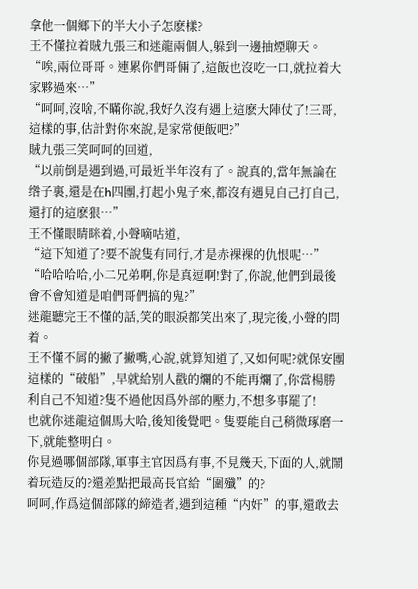拿他一個鄉下的半大小子怎麽樣?
王不懂拉着賊九張三和迷龍兩個人,躲到一邊抽煙聊天。
“唉,兩位哥哥。連累你們哥倆了,這飯也沒吃一口,就拉着大家夥過來…”
“呵呵,沒啥,不瞞你說,我好久沒有遇上這麽大陣仗了!三哥,這樣的事,估計對你來說,是家常便飯吧?”
賊九張三笑呵呵的回道,
“以前倒是遇到過,可最近半年沒有了。說真的,當年無論在绺子裏,還是在h四團,打起小鬼子來,都沒有遇見自己打自己,還打的這麽狠…”
王不懂眼睛眯着,小聲嘀咕道,
“這下知道了?要不說隻有同行,才是赤裸裸的仇恨呢…”
“哈哈哈哈,小二兄弟啊,你是真逗啊!對了,你說,他們到最後會不會知道是咱們哥們搞的鬼?”
迷龍聽完王不懂的話,笑的眼淚都笑出來了,現完後,小聲的問着。
王不懂不屑的撇了撇嘴,心說,就算知道了,又如何呢?就保安團這樣的“破船”,早就給别人戳的爛的不能再爛了,你當楊勝利自己不知道?隻不過他因爲外部的壓力,不想多事罷了!
也就你迷龍這個馬大哈,後知後覺吧。隻要能自己稍微琢磨一下,就能整明白。
你見過哪個部隊,軍事主官因爲有事,不見幾天,下面的人,就鬧着玩造反的?還差點把最高長官給“圍殲”的?
呵呵,作爲這個部隊的締造者,遇到這種“内奸”的事,還敢去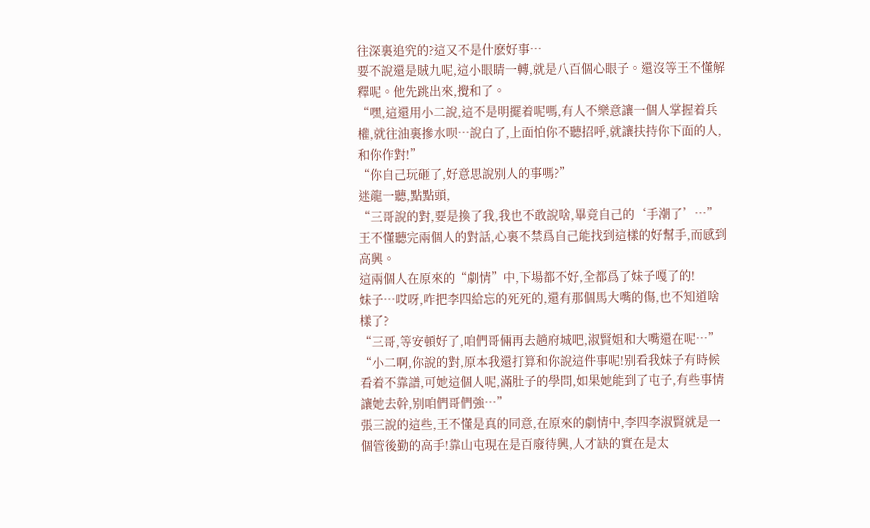往深裏追究的?這又不是什麽好事…
要不說還是賊九呢,這小眼睛一轉,就是八百個心眼子。還沒等王不懂解釋呢。他先跳出來,攪和了。
“嘿,這還用小二說,這不是明擺着呢嗎,有人不樂意讓一個人掌握着兵權,就往油裏摻水呗…說白了,上面怕你不聽招呼,就讓扶持你下面的人,和你作對!”
“你自己玩砸了,好意思說别人的事嗎?”
迷龍一聽,點點頭,
“三哥說的對,要是換了我,我也不敢說啥,畢竟自己的‘手潮了’…”
王不懂聽完兩個人的對話,心裏不禁爲自己能找到這樣的好幫手,而感到高興。
這兩個人在原來的“劇情”中,下場都不好,全都爲了妹子嘎了的!
妹子…哎呀,咋把李四給忘的死死的,還有那個馬大嘴的傷,也不知道啥樣了?
“三哥,等安頓好了,咱們哥倆再去趟府城吧,淑賢姐和大嘴還在呢…”
“小二啊,你說的對,原本我還打算和你說這件事呢!别看我妹子有時候看着不靠譜,可她這個人呢,滿肚子的學問,如果她能到了屯子,有些事情讓她去幹,别咱們哥們強…”
張三說的這些,王不懂是真的同意,在原來的劇情中,李四李淑賢就是一個管後勤的高手!靠山屯現在是百廢待興,人才缺的實在是太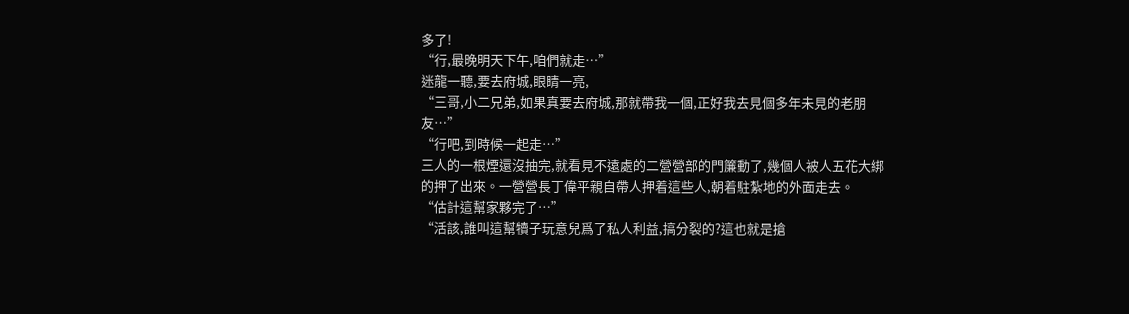多了!
“行,最晚明天下午,咱們就走…”
迷龍一聽,要去府城,眼睛一亮,
“三哥,小二兄弟,如果真要去府城,那就帶我一個,正好我去見個多年未見的老朋友…”
“行吧,到時候一起走…”
三人的一根煙還沒抽完,就看見不遠處的二營營部的門簾動了,幾個人被人五花大綁的押了出來。一營營長丁偉平親自帶人押着這些人,朝着駐紮地的外面走去。
“估計這幫家夥完了…”
“活該,誰叫這幫犢子玩意兒爲了私人利益,搞分裂的?這也就是搶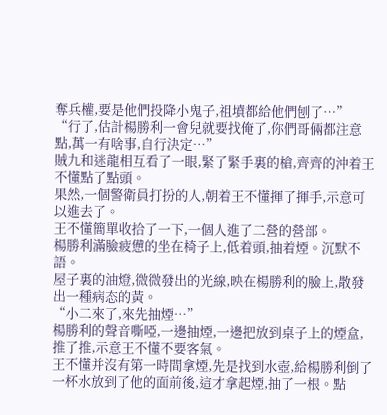奪兵權,要是他們投降小鬼子,祖墳都給他們刨了…”
“行了,估計楊勝利一會兒就要找俺了,你們哥倆都注意點,萬一有啥事,自行決定…”
賊九和迷龍相互看了一眼,緊了緊手裏的槍,齊齊的沖着王不懂點了點頭。
果然,一個警衛員打扮的人,朝着王不懂揮了揮手,示意可以進去了。
王不懂簡單收拾了一下,一個人進了二營的營部。
楊勝利滿臉疲憊的坐在椅子上,低着頭,抽着煙。沉默不語。
屋子裏的油燈,微微發出的光線,映在楊勝利的臉上,散發出一種病态的黃。
“小二來了,來先抽煙…”
楊勝利的聲音嘶啞,一邊抽煙,一邊把放到桌子上的煙盒,推了推,示意王不懂不要客氣。
王不懂并沒有第一時間拿煙,先是找到水壺,給楊勝利倒了一杯水放到了他的面前後,這才拿起煙,抽了一根。點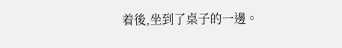着後,坐到了桌子的一邊。